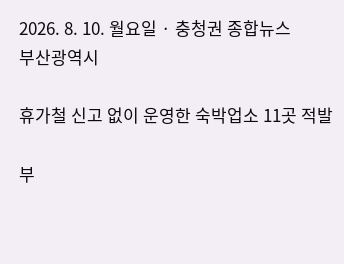2026. 8. 10. 월요일 · 충청권 종합뉴스
부산광역시

휴가철 신고 없이 운영한 숙박업소 11곳 적발

부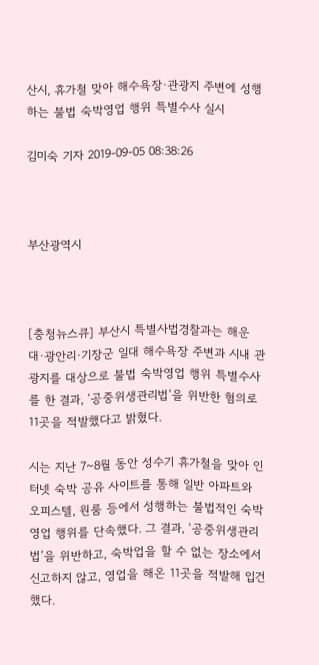산시, 휴가철 맞아 해수욕장·관광지 주변에 성행하는 불법 숙박영업 행위 특별수사 실시

김미숙 기자 2019-09-05 08:38:26



부산광역시



[충청뉴스큐] 부산시 특별사법경찰과는 해운대·광안리·기장군 일대 해수욕장 주변과 시내 관광지를 대상으로 불법 숙박영업 행위 특별수사를 한 결과, ‘공중위생관리법’을 위반한 혐의로 11곳을 적발했다고 밝혔다.

시는 지난 7~8월 동안 성수기 휴가철을 맞아 인터넷 숙박 공유 사이트를 통해 일반 아파트와 오피스텔, 원룸 등에서 성행하는 불법적인 숙박 영업 행위를 단속했다. 그 결과, ‘공중위생관리법’을 위반하고, 숙박업을 할 수 없는 장소에서 신고하지 않고, 영업을 해온 11곳을 적발해 입건했다.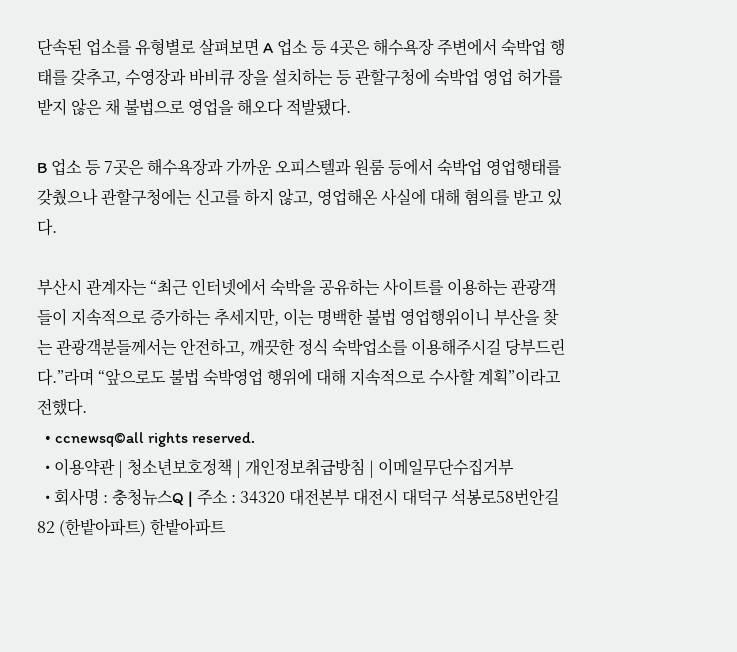단속된 업소를 유형별로 살펴보면 A 업소 등 4곳은 해수욕장 주변에서 숙박업 행태를 갖추고, 수영장과 바비큐 장을 설치하는 등 관할구청에 숙박업 영업 허가를 받지 않은 채 불법으로 영업을 해오다 적발됐다.

B 업소 등 7곳은 해수욕장과 가까운 오피스텔과 원룸 등에서 숙박업 영업행태를 갖췄으나 관할구청에는 신고를 하지 않고, 영업해온 사실에 대해 혐의를 받고 있다.

부산시 관계자는 “최근 인터넷에서 숙박을 공유하는 사이트를 이용하는 관광객들이 지속적으로 증가하는 추세지만, 이는 명백한 불법 영업행위이니 부산을 찾는 관광객분들께서는 안전하고, 깨끗한 정식 숙박업소를 이용해주시길 당부드린다.”라며 “앞으로도 불법 숙박영업 행위에 대해 지속적으로 수사할 계획”이라고 전했다.
  • ccnewsq©all rights reserved.
  • 이용약관 | 청소년보호정책 | 개인정보취급방침 | 이메일무단수집거부
  • 회사명 : 충청뉴스Q | 주소 : 34320 대전본부 대전시 대덕구 석봉로58번안길 82 (한밭아파트) 한밭아파트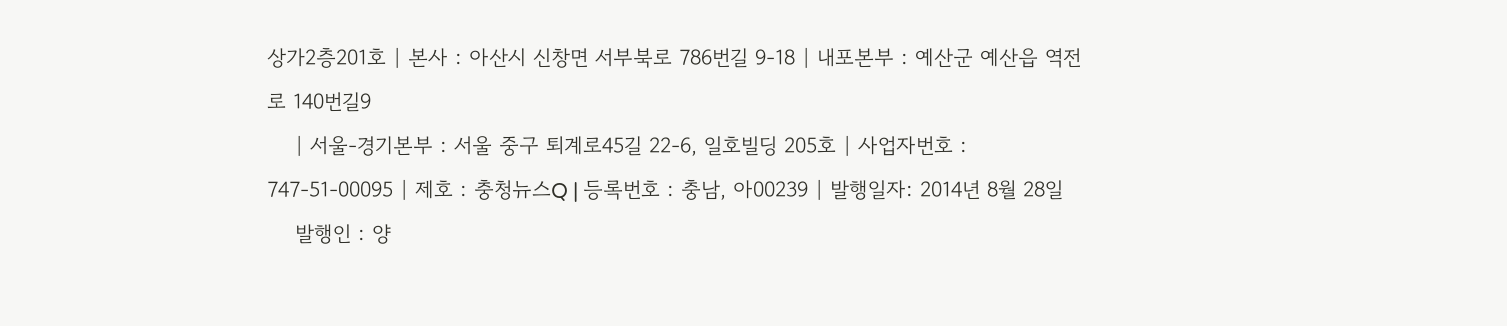상가2층201호 | 본사 : 아산시 신창면 서부북로 786번길 9-18 | 내포본부 : 예산군 예산읍 역전로 140번길9
    | 서울-경기본부 : 서울 중구 퇴계로45길 22-6, 일호빌딩 205호 | 사업자번호 : 747-51-00095 | 제호 : 충청뉴스Q | 등록번호 : 충남, 아00239 | 발행일자: 2014년 8월 28일
    발행인 : 양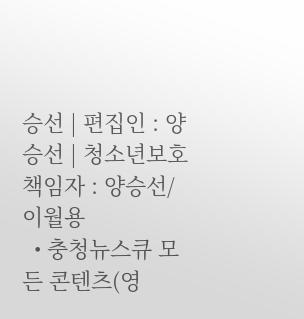승선 | 편집인 : 양승선 | 청소년보호책임자 : 양승선/이월용
  • 충청뉴스큐 모든 콘텐츠(영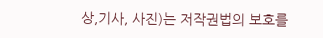상,기사, 사진)는 저작권법의 보호를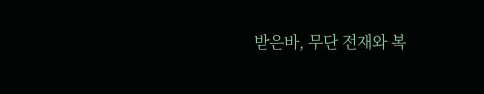받은바, 무단 전재와 복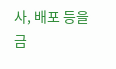사, 배포 등을 금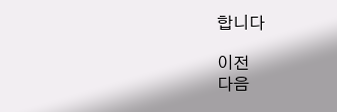합니다

이전
다음